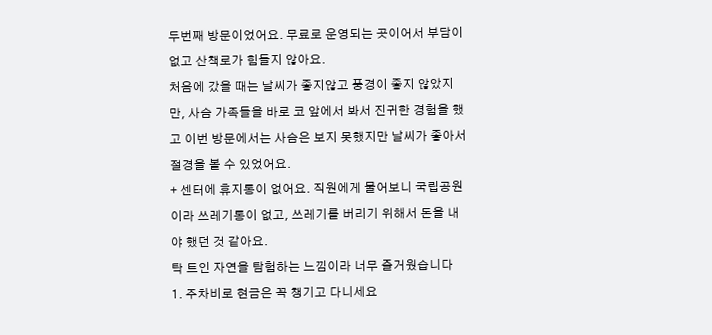두번째 방문이었어요. 무료로 운영되는 곳이어서 부담이 없고 산책로가 힘들지 않아요.
처음에 갔을 때는 날씨가 좋지않고 풍경이 좋지 않았지만, 사슴 가족들을 바로 코 앞에서 봐서 진귀한 경험을 했고 이번 방문에서는 사슴은 보지 못했지만 날씨가 좋아서 절경을 볼 수 있었어요.
+ 센터에 휴지통이 없어요. 직원에게 물어보니 국립공원이라 쓰레기통이 없고, 쓰레기를 버리기 위해서 돈을 내야 했던 것 같아요.
탁 트인 자연을 탐험하는 느낌이라 너무 즐거웠습니다
1. 주차비로 현금은 꼭 챙기고 다니세요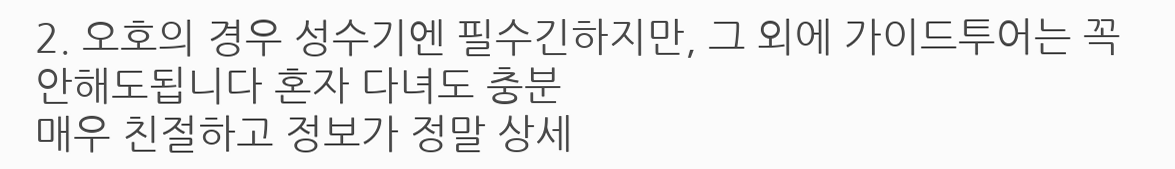2. 오호의 경우 성수기엔 필수긴하지만, 그 외에 가이드투어는 꼭 안해도됩니다 혼자 다녀도 충분
매우 친절하고 정보가 정말 상세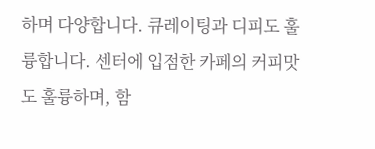하며 다양합니다. 큐레이팅과 디피도 훌륭합니다. 센터에 입점한 카페의 커피맛도 훌륭하며, 함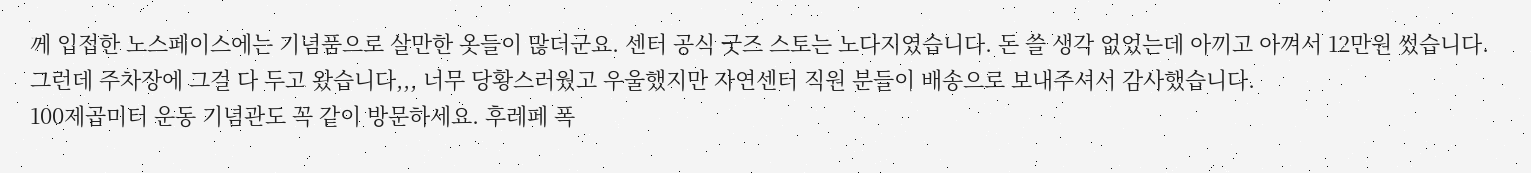께 입접한 노스페이스에는 기념품으로 살만한 옷들이 많더군요. 센터 공식 굿즈 스토는 노다지였습니다. 돈 쓸 생각 없었는데 아끼고 아껴서 12만원 썼습니다.
그런데 주차장에 그걸 다 두고 왔습니다,,, 너무 당황스러웠고 우울했지만 자연센터 직원 분들이 배송으로 보내주셔서 감사했습니다.
100제곱미터 운동 기념관도 꼭 같이 방문하세요. 후레페 폭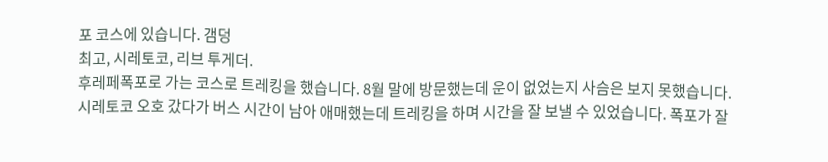포 코스에 있습니다. 갬덩
최고, 시레토코, 리브 투게더.
후레페폭포로 가는 코스로 트레킹을 했습니다. 8월 말에 방문했는데 운이 없었는지 사슴은 보지 못했습니다.
시레토코 오호 갔다가 버스 시간이 남아 애매했는데 트레킹을 하며 시간을 잘 보낼 수 있었습니다. 폭포가 잘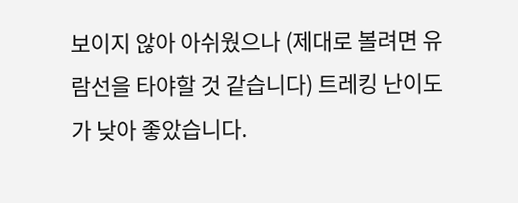보이지 않아 아쉬웠으나 (제대로 볼려면 유람선을 타야할 것 같습니다) 트레킹 난이도가 낮아 좋았습니다.